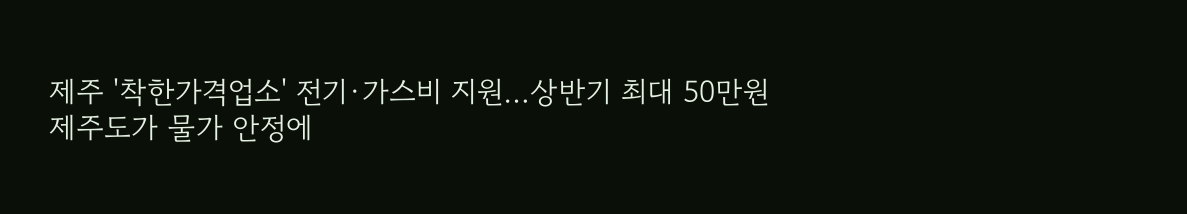제주 '착한가격업소' 전기·가스비 지원…상반기 최대 50만원
제주도가 물가 안정에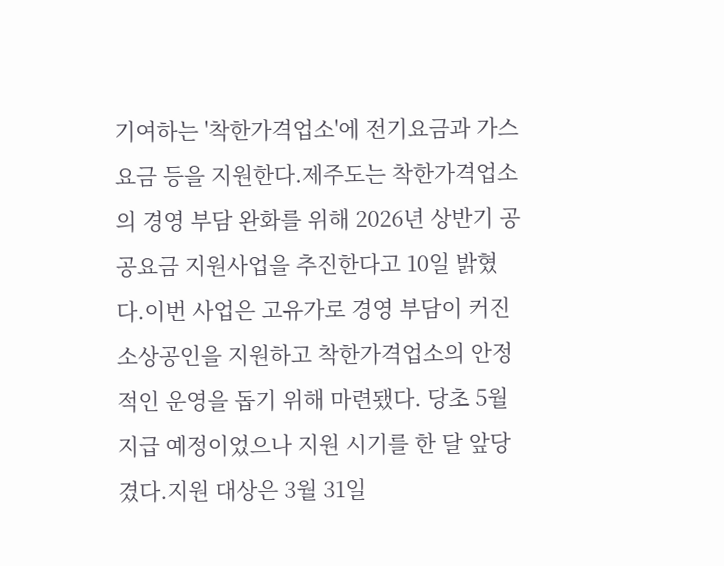기여하는 '착한가격업소'에 전기요금과 가스요금 등을 지원한다.제주도는 착한가격업소의 경영 부담 완화를 위해 2026년 상반기 공공요금 지원사업을 추진한다고 10일 밝혔다.이번 사업은 고유가로 경영 부담이 커진 소상공인을 지원하고 착한가격업소의 안정적인 운영을 돕기 위해 마련됐다. 당초 5월 지급 예정이었으나 지원 시기를 한 달 앞당겼다.지원 대상은 3월 31일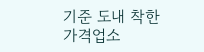기준 도내 착한가격업소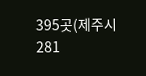395곳(제주시 281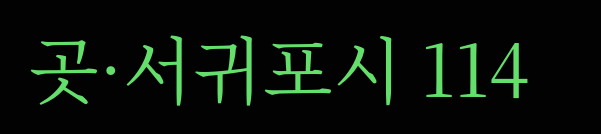곳·서귀포시 114